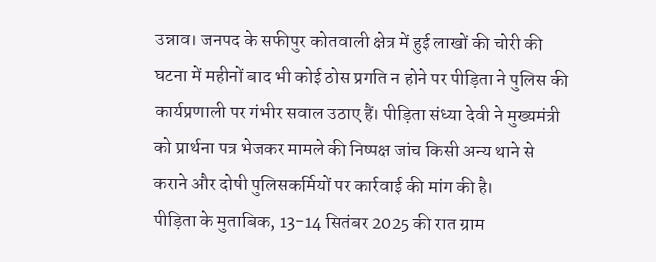उन्नाव। जनपद के सफीपुर कोतवाली क्षेत्र में हुई लाखों की चोरी की घटना में महीनों बाद भी कोई ठोस प्रगति न होने पर पीड़िता ने पुलिस की कार्यप्रणाली पर गंभीर सवाल उठाए हैं। पीड़िता संध्या देवी ने मुख्यमंत्री को प्रार्थना पत्र भेजकर मामले की निष्पक्ष जांच किसी अन्य थाने से कराने और दोषी पुलिसकर्मियों पर कार्रवाई की मांग की है।
पीड़िता के मुताबिक, 13-14 सितंबर 2025 की रात ग्राम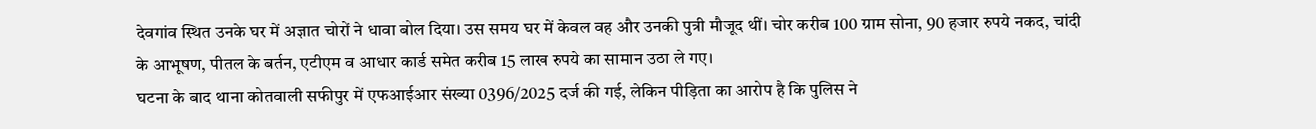देवगांव स्थित उनके घर में अज्ञात चोरों ने धावा बोल दिया। उस समय घर में केवल वह और उनकी पुत्री मौजूद थीं। चोर करीब 100 ग्राम सोना, 90 हजार रुपये नकद, चांदी के आभूषण, पीतल के बर्तन, एटीएम व आधार कार्ड समेत करीब 15 लाख रुपये का सामान उठा ले गए।
घटना के बाद थाना कोतवाली सफीपुर में एफआईआर संख्या 0396/2025 दर्ज की गई, लेकिन पीड़िता का आरोप है कि पुलिस ने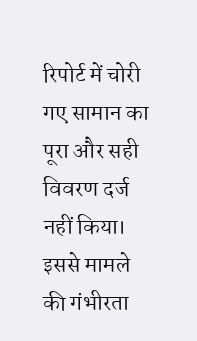रिपोर्ट में चोरी गए सामान का पूरा और सही विवरण दर्ज नहीं किया। इससे मामले की गंभीरता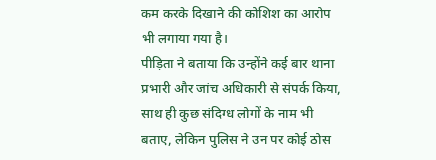कम करके दिखाने की कोशिश का आरोप भी लगाया गया है।
पीड़िता ने बताया कि उन्होंने कई बार थाना प्रभारी और जांच अधिकारी से संपर्क किया, साथ ही कुछ संदिग्ध लोगों के नाम भी बताए, लेकिन पुलिस ने उन पर कोई ठोस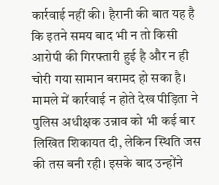कार्रवाई नहीं की। हैरानी की बात यह है कि इतने समय बाद भी न तो किसी आरोपी की गिरफ्तारी हुई है और न ही चोरी गया सामान बरामद हो सका है।
मामले में कार्रवाई न होते देख पीड़िता ने पुलिस अधीक्षक उन्नाव को भी कई बार लिखित शिकायत दी, लेकिन स्थिति जस की तस बनी रही। इसके बाद उन्होंने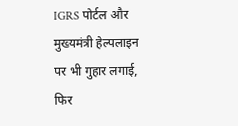IGRS पोर्टल और मुख्यमंत्री हेल्पलाइन पर भी गुहार लगाई, फिर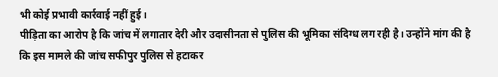भी कोई प्रभावी कार्रवाई नहीं हुई।
पीड़िता का आरोप है कि जांच में लगातार देरी और उदासीनता से पुलिस की भूमिका संदिग्ध लग रही है। उन्होंने मांग की है कि इस मामले की जांच सफीपुर पुलिस से हटाकर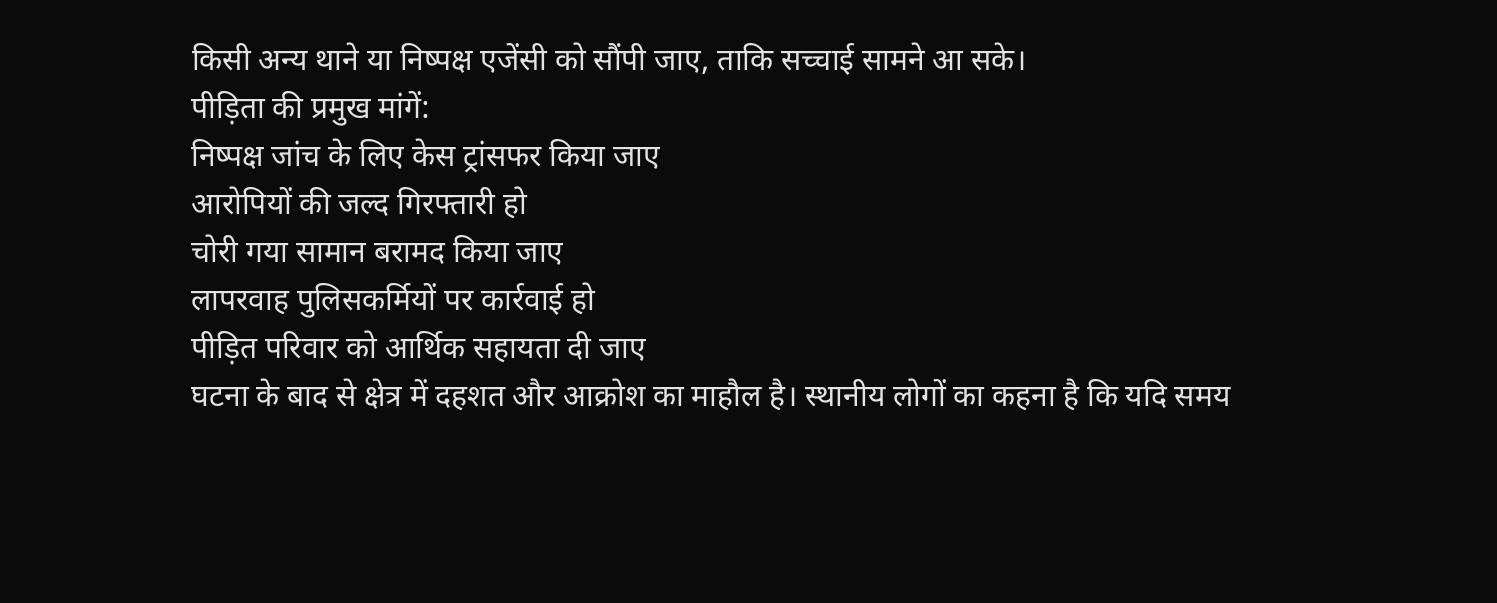किसी अन्य थाने या निष्पक्ष एजेंसी को सौंपी जाए, ताकि सच्चाई सामने आ सके।
पीड़िता की प्रमुख मांगें:
निष्पक्ष जांच के लिए केस ट्रांसफर किया जाए
आरोपियों की जल्द गिरफ्तारी हो
चोरी गया सामान बरामद किया जाए
लापरवाह पुलिसकर्मियों पर कार्रवाई हो
पीड़ित परिवार को आर्थिक सहायता दी जाए
घटना के बाद से क्षेत्र में दहशत और आक्रोश का माहौल है। स्थानीय लोगों का कहना है कि यदि समय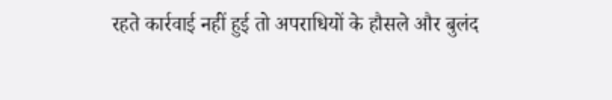रहते कार्रवाई नहीं हुई तो अपराधियों के हौसले और बुलंद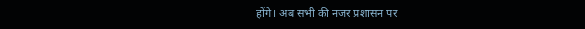होंगे। अब सभी की नजर प्रशासन पर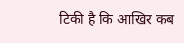टिकी है कि आखिर कब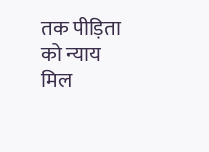तक पीड़िता को न्याय मिल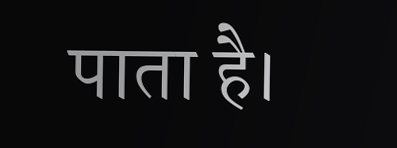पाता है।